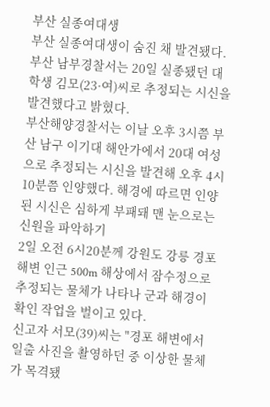부산 실종여대생
부산 실종여대생이 숨진 채 발견됐다.
부산 남부경찰서는 20일 실종됐던 대학생 김모(23·여)씨로 추정되는 시신을 발견했다고 밝혔다.
부산해양경찰서는 이날 오후 3시쯤 부산 남구 이기대 해안가에서 20대 여성으로 추정되는 시신을 발견해 오후 4시10분쯤 인양했다. 해경에 따르면 인양된 시신은 심하게 부패돼 맨 눈으로는 신원을 파악하기
2일 오전 6시20분께 강원도 강릉 경포해변 인근 500m 해상에서 잠수정으로 추정되는 물체가 나타나 군과 해경이 확인 작업을 벌이고 있다.
신고자 서모(39)씨는 "경포 해변에서 일출 사진을 촬영하던 중 이상한 물체가 목격됐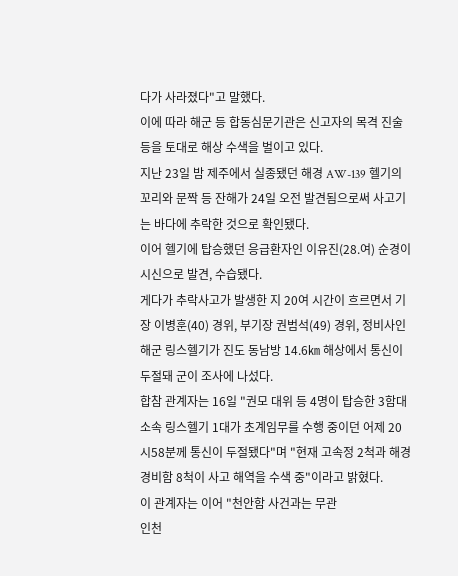다가 사라졌다"고 말했다.
이에 따라 해군 등 합동심문기관은 신고자의 목격 진술 등을 토대로 해상 수색을 벌이고 있다.
지난 23일 밤 제주에서 실종됐던 해경 AW-139 헬기의 꼬리와 문짝 등 잔해가 24일 오전 발견됨으로써 사고기는 바다에 추락한 것으로 확인됐다.
이어 헬기에 탑승했던 응급환자인 이유진(28.여) 순경이 시신으로 발견, 수습됐다.
게다가 추락사고가 발생한 지 20여 시간이 흐르면서 기장 이병훈(40) 경위, 부기장 권범석(49) 경위, 정비사인
해군 링스헬기가 진도 동남방 14.6㎞ 해상에서 통신이 두절돼 군이 조사에 나섰다.
합참 관계자는 16일 "권모 대위 등 4명이 탑승한 3함대 소속 링스헬기 1대가 초계임무를 수행 중이던 어제 20시58분께 통신이 두절됐다"며 "현재 고속정 2척과 해경경비함 8척이 사고 해역을 수색 중"이라고 밝혔다.
이 관계자는 이어 "천안함 사건과는 무관
인천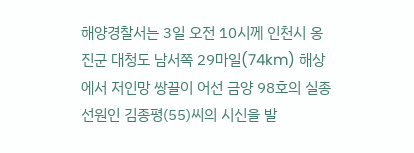해양경찰서는 3일 오전 10시께 인천시 옹진군 대청도 남서쪽 29마일(74km) 해상에서 저인망 쌍끌이 어선 금양 98호의 실종 선원인 김종평(55)씨의 시신을 발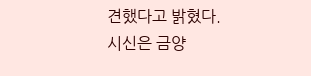견했다고 밝혔다.
시신은 금양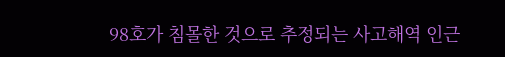98호가 침몰한 것으로 추정되는 사고해역 인근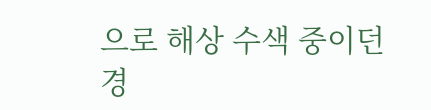으로 해상 수색 중이던 경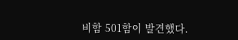비함 501함이 발견했다.